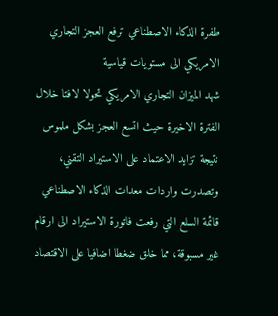طفرة الذكاء الاصطناعي ترفع العجز التجاري الامريكي الى مستويات قياسية
شهد الميزان التجاري الامريكي تحولا لافتا خلال الفترة الاخيرة حيث اتسع العجز بشكل ملموس نتيجة تزايد الاعتماد على الاستيراد التقني، وتصدرت واردات معدات الذكاء الاصطناعي قائمة السلع التي رفعت فاتورة الاستيراد الى ارقام غير مسبوقة، مما خلق ضغطا اضافيا على الاقتصاد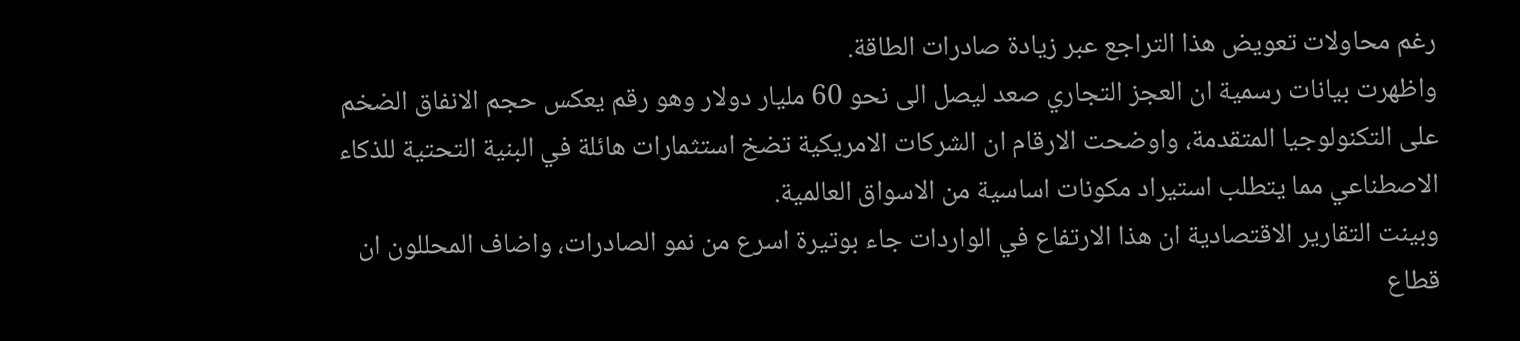رغم محاولات تعويض هذا التراجع عبر زيادة صادرات الطاقة.
واظهرت بيانات رسمية ان العجز التجاري صعد ليصل الى نحو 60 مليار دولار وهو رقم يعكس حجم الانفاق الضخم على التكنولوجيا المتقدمة، واوضحت الارقام ان الشركات الامريكية تضخ استثمارات هائلة في البنية التحتية للذكاء الاصطناعي مما يتطلب استيراد مكونات اساسية من الاسواق العالمية.
وبينت التقارير الاقتصادية ان هذا الارتفاع في الواردات جاء بوتيرة اسرع من نمو الصادرات، واضاف المحللون ان قطاع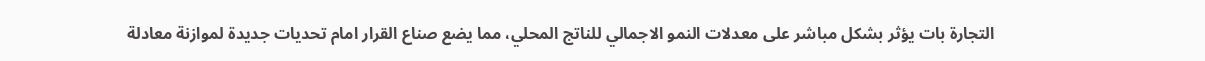التجارة بات يؤثر بشكل مباشر على معدلات النمو الاجمالي للناتج المحلي، مما يضع صناع القرار امام تحديات جديدة لموازنة معادلة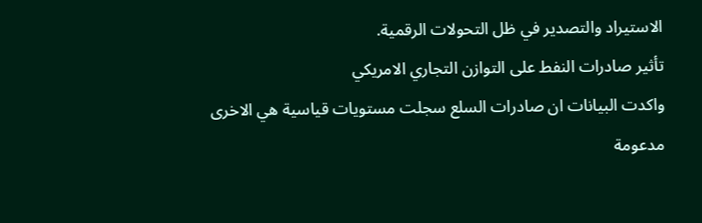الاستيراد والتصدير في ظل التحولات الرقمية.
تأثير صادرات النفط على التوازن التجاري الامريكي
واكدت البيانات ان صادرات السلع سجلت مستويات قياسية هي الاخرى مدعومة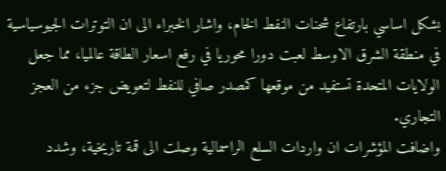بشكل اساسي بارتفاع شحنات النفط الخام، واشار الخبراء الى ان التوترات الجيوسياسية في منطقة الشرق الاوسط لعبت دورا محوريا في رفع اسعار الطاقة عالميا، مما جعل الولايات المتحدة تستفيد من موقعها كمصدر صافي للنفط لتعويض جزء من العجز التجاري.
واضافت المؤشرات ان واردات السلع الراسمالية وصلت الى قمة تاريخية، وشدد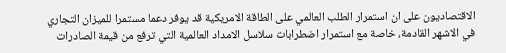الاقتصاديون على ان استمرار الطلب العالمي على الطاقة الامريكية قد يوفر دعما مستمرا للميزان التجاري في الاشهر القادمة، خاصة مع استمرار اضطرابات سلاسل الامداد العالمية التي ترفع من قيمة الصادرات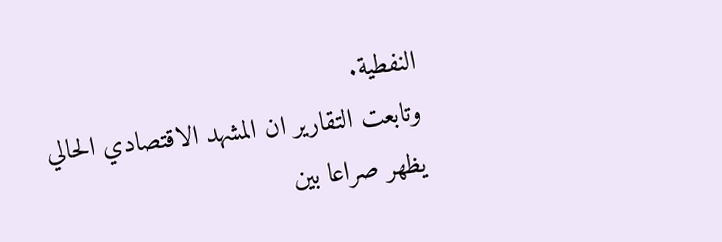النفطية.
وتابعت التقارير ان المشهد الاقتصادي الحالي يظهر صراعا بين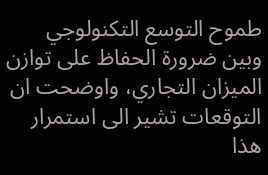طموح التوسع التكنولوجي وبين ضرورة الحفاظ على توازن الميزان التجاري، واوضحت ان التوقعات تشير الى استمرار هذا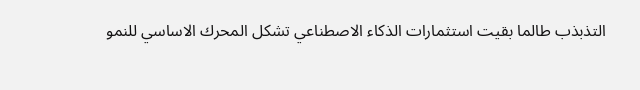التذبذب طالما بقيت استثمارات الذكاء الاصطناعي تشكل المحرك الاساسي للنمو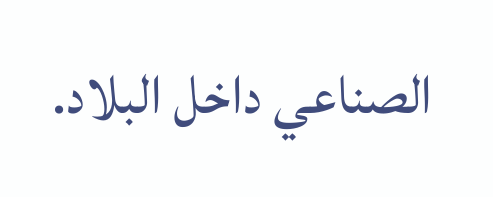الصناعي داخل البلاد.